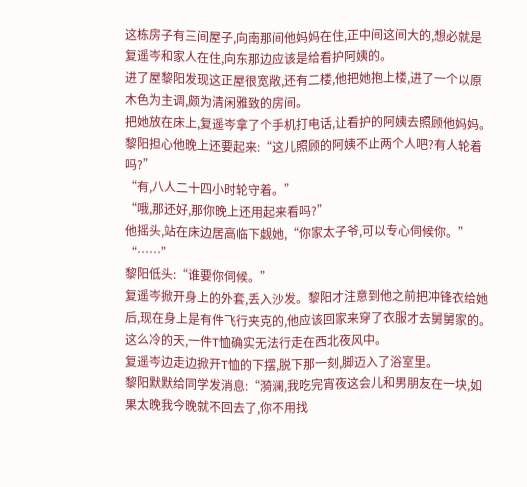这栋房子有三间屋子,向南那间他妈妈在住,正中间这间大的,想必就是复遥岑和家人在住,向东那边应该是给看护阿姨的。
进了屋黎阳发现这正屋很宽敞,还有二楼,他把她抱上楼,进了一个以原木色为主调,颇为清闲雅致的房间。
把她放在床上,复遥岑拿了个手机打电话,让看护的阿姨去照顾他妈妈。
黎阳担心他晚上还要起来:“这儿照顾的阿姨不止两个人吧?有人轮着吗?”
“有,八人二十四小时轮守着。”
“哦,那还好,那你晚上还用起来看吗?”
他摇头,站在床边居高临下觑她,“你家太子爷,可以专心伺候你。”
“……”
黎阳低头:“谁要你伺候。”
复遥岑掀开身上的外套,丢入沙发。黎阳才注意到他之前把冲锋衣给她后,现在身上是有件飞行夹克的,他应该回家来穿了衣服才去舅舅家的。
这么冷的天,一件T恤确实无法行走在西北夜风中。
复遥岑边走边掀开T恤的下摆,脱下那一刻,脚迈入了浴室里。
黎阳默默给同学发消息:“漪澜,我吃完宵夜这会儿和男朋友在一块,如果太晚我今晚就不回去了,你不用找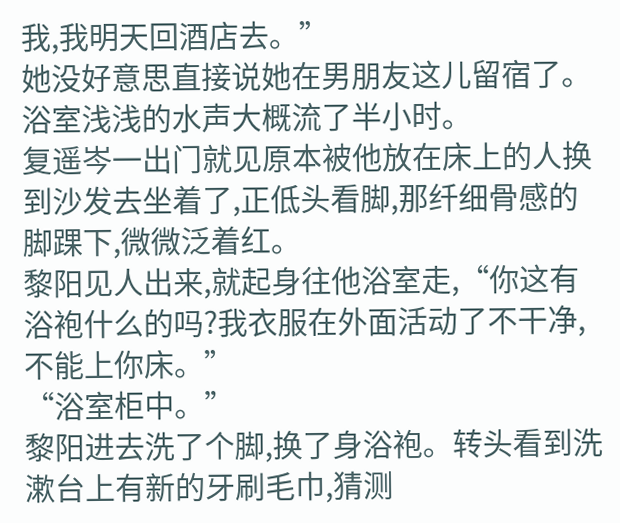我,我明天回酒店去。”
她没好意思直接说她在男朋友这儿留宿了。
浴室浅浅的水声大概流了半小时。
复遥岑一出门就见原本被他放在床上的人换到沙发去坐着了,正低头看脚,那纤细骨感的脚踝下,微微泛着红。
黎阳见人出来,就起身往他浴室走,“你这有浴袍什么的吗?我衣服在外面活动了不干净,不能上你床。”
“浴室柜中。”
黎阳进去洗了个脚,换了身浴袍。转头看到洗漱台上有新的牙刷毛巾,猜测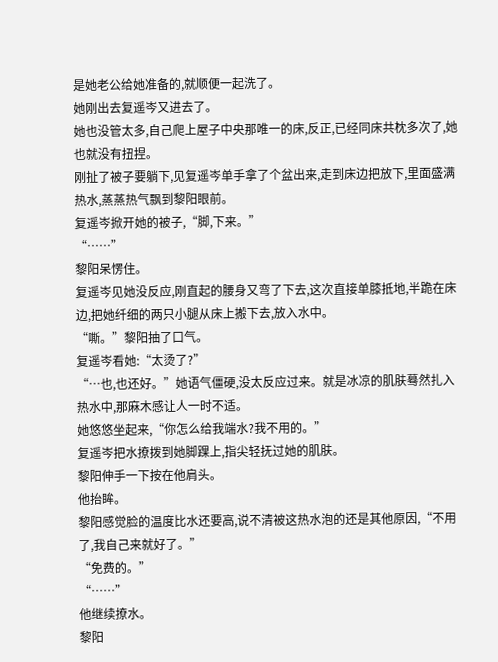是她老公给她准备的,就顺便一起洗了。
她刚出去复遥岑又进去了。
她也没管太多,自己爬上屋子中央那唯一的床,反正,已经同床共枕多次了,她也就没有扭捏。
刚扯了被子要躺下,见复遥岑单手拿了个盆出来,走到床边把放下,里面盛满热水,蒸蒸热气飘到黎阳眼前。
复遥岑掀开她的被子,“脚,下来。”
“……”
黎阳呆愣住。
复遥岑见她没反应,刚直起的腰身又弯了下去,这次直接单膝抵地,半跪在床边,把她纤细的两只小腿从床上搬下去,放入水中。
“嘶。”黎阳抽了口气。
复遥岑看她:“太烫了?”
“…也,也还好。”她语气僵硬,没太反应过来。就是冰凉的肌肤蓦然扎入热水中,那麻木感让人一时不适。
她悠悠坐起来,“你怎么给我端水?我不用的。”
复遥岑把水撩拨到她脚踝上,指尖轻抚过她的肌肤。
黎阳伸手一下按在他肩头。
他抬眸。
黎阳感觉脸的温度比水还要高,说不清被这热水泡的还是其他原因,“不用了,我自己来就好了。”
“免费的。”
“……”
他继续撩水。
黎阳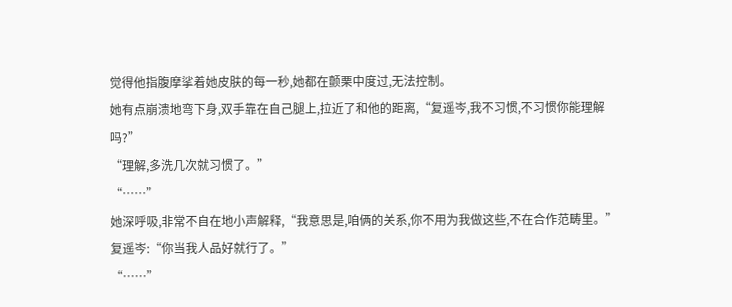觉得他指腹摩挲着她皮肤的每一秒,她都在颤栗中度过,无法控制。
她有点崩溃地弯下身,双手靠在自己腿上,拉近了和他的距离,“复遥岑,我不习惯,不习惯你能理解吗?”
“理解,多洗几次就习惯了。”
“……”
她深呼吸,非常不自在地小声解释,“我意思是,咱俩的关系,你不用为我做这些,不在合作范畴里。”
复遥岑:“你当我人品好就行了。”
“……”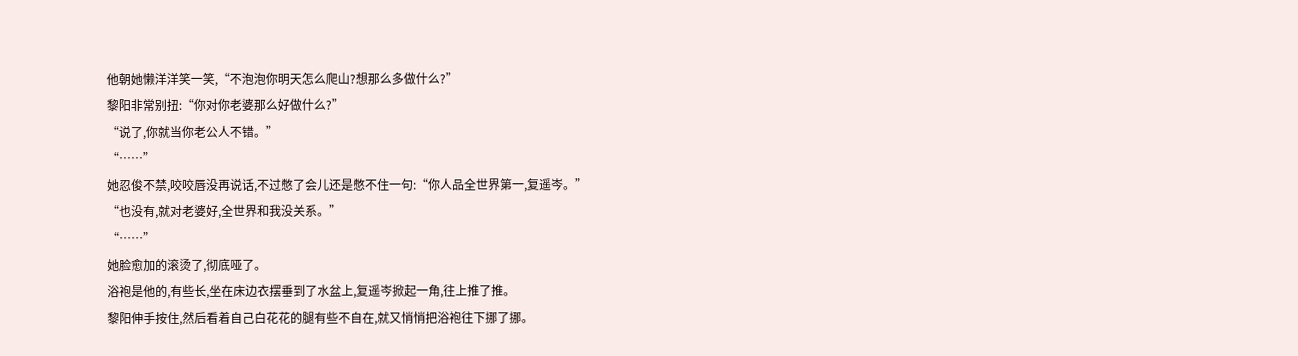他朝她懒洋洋笑一笑,“不泡泡你明天怎么爬山?想那么多做什么?”
黎阳非常别扭:“你对你老婆那么好做什么?”
“说了,你就当你老公人不错。”
“……”
她忍俊不禁,咬咬唇没再说话,不过憋了会儿还是憋不住一句:“你人品全世界第一,复遥岑。”
“也没有,就对老婆好,全世界和我没关系。”
“……”
她脸愈加的滚烫了,彻底哑了。
浴袍是他的,有些长,坐在床边衣摆垂到了水盆上,复遥岑掀起一角,往上推了推。
黎阳伸手按住,然后看着自己白花花的腿有些不自在,就又悄悄把浴袍往下挪了挪。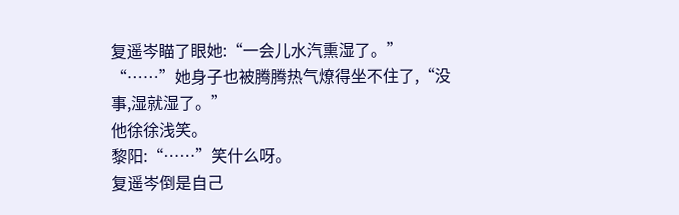复遥岑瞄了眼她:“一会儿水汽熏湿了。”
“……”她身子也被腾腾热气燎得坐不住了,“没事,湿就湿了。”
他徐徐浅笑。
黎阳:“……”笑什么呀。
复遥岑倒是自己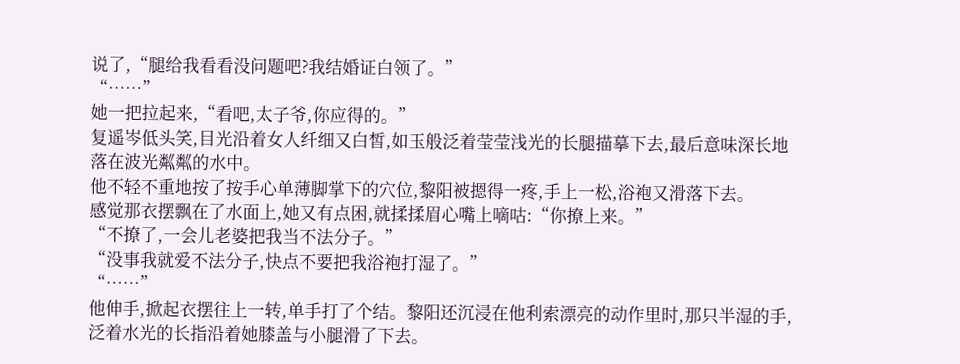说了,“腿给我看看没问题吧?我结婚证白领了。”
“……”
她一把拉起来,“看吧,太子爷,你应得的。”
复遥岑低头笑,目光沿着女人纤细又白皙,如玉般泛着莹莹浅光的长腿描摹下去,最后意味深长地落在波光粼粼的水中。
他不轻不重地按了按手心单薄脚掌下的穴位,黎阳被摁得一疼,手上一松,浴袍又滑落下去。
感觉那衣摆飘在了水面上,她又有点困,就揉揉眉心嘴上嘀咕:“你撩上来。”
“不撩了,一会儿老婆把我当不法分子。”
“没事我就爱不法分子,快点不要把我浴袍打湿了。”
“……”
他伸手,掀起衣摆往上一转,单手打了个结。黎阳还沉浸在他利索漂亮的动作里时,那只半湿的手,泛着水光的长指沿着她膝盖与小腿滑了下去。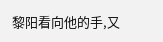黎阳看向他的手,又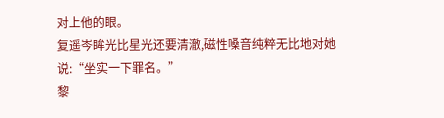对上他的眼。
复遥岑眸光比星光还要清澈,磁性嗓音纯粹无比地对她说:“坐实一下罪名。”
黎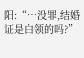阳:“…没罪,结婚证是白领的吗?”